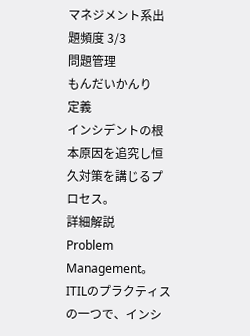マネジメント系出題頻度 3/3
問題管理
もんだいかんり
定義
インシデントの根本原因を追究し恒久対策を講じるプロセス。
詳細解説
Problem Management。ITILのプラクティスの一つで、インシ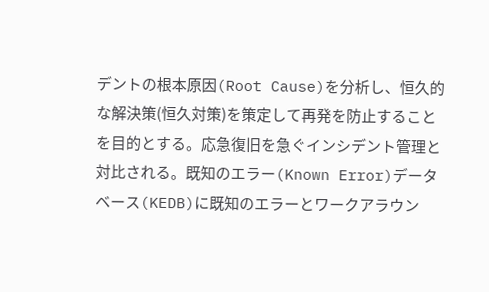デントの根本原因(Root Cause)を分析し、恒久的な解決策(恒久対策)を策定して再発を防止することを目的とする。応急復旧を急ぐインシデント管理と対比される。既知のエラー(Known Error)データベース(KEDB)に既知のエラーとワークアラウン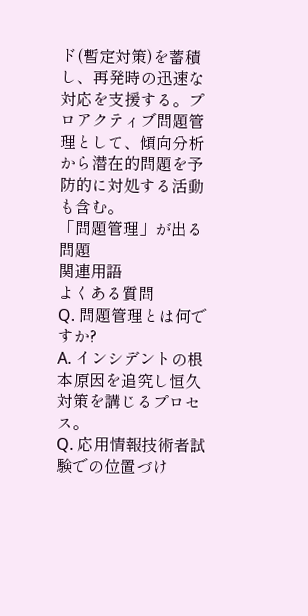ド(暫定対策)を蓄積し、再発時の迅速な対応を支援する。プロアクティブ問題管理として、傾向分析から潜在的問題を予防的に対処する活動も含む。
「問題管理」が出る問題
関連用語
よくある質問
Q. 問題管理とは何ですか?
A. インシデントの根本原因を追究し恒久対策を講じるプロセス。
Q. 応用情報技術者試験での位置づけ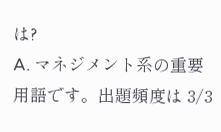は?
A. マネジメント系の重要用語です。出題頻度は 3/3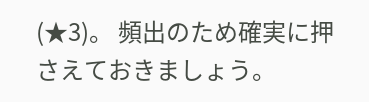(★3)。 頻出のため確実に押さえておきましょう。